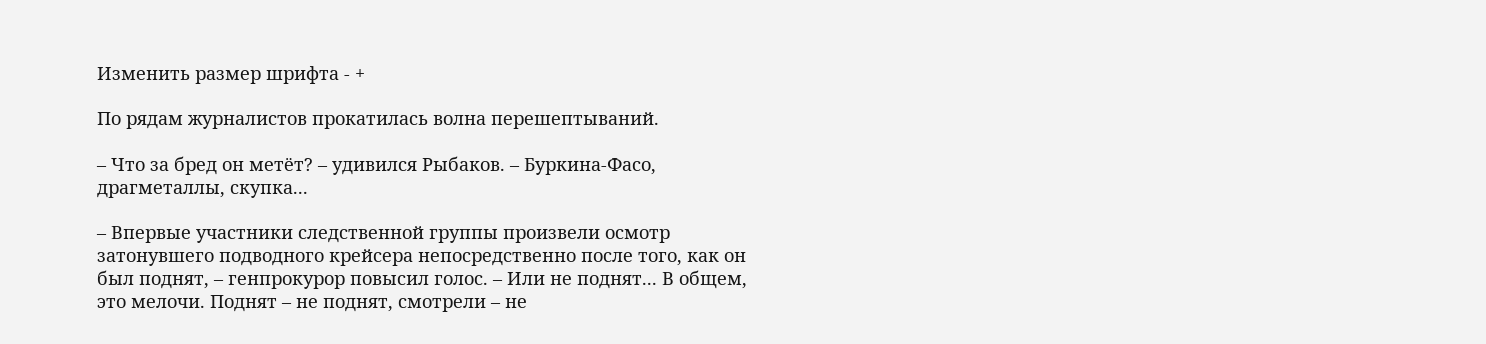Изменить размер шрифта - +

По рядам журналистов прокатилась волна перешептываний.

– Что за бред он метёт? – удивился Рыбаков. – Буркина-Фасо, драгметаллы, скупка...

– Впервые участники следственной группы произвели осмотр затонувшего подводного крейсера непосредственно после того, как он был поднят, – генпрокурор повысил голос. – Или не поднят... В общем, это мелочи. Поднят – не поднят, смотрели – не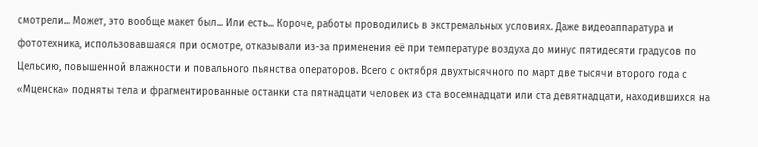смотрели... Может, это вообще макет был... Или есть... Короче, работы проводились в экстремальных условиях. Даже видеоаппаратура и фототехника, использовавшаяся при осмотре, отказывали из-за применения её при температуре воздуха до минус пятидесяти градусов по Цельсию, повышенной влажности и повального пьянства операторов. Всего с октября двухтысячного по март две тысячи второго года с «Мценска» подняты тела и фрагментированные останки ста пятнадцати человек из ста восемнадцати или ста девятнадцати, находившихся на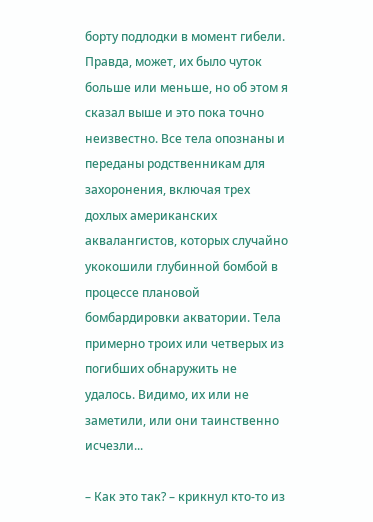борту подлодки в момент гибели. Правда, может, их было чуток больше или меньше, но об этом я сказал выше и это пока точно неизвестно. Все тела опознаны и переданы родственникам для захоронения, включая трех дохлых американских аквалангистов, которых случайно укокошили глубинной бомбой в процессе плановой бомбардировки акватории. Тела примерно троих или четверых из погибших обнаружить не удалось. Видимо, их или не заметили, или они таинственно исчезли...

– Как это так? – крикнул кто-то из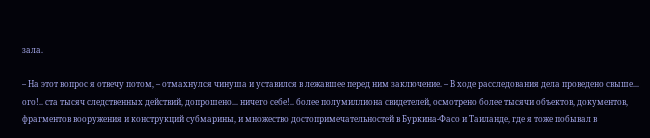зала.

– На этот вопрос я отвечу потом, – отмахнулся чинуша и уставился в лежавшее перед ним заключение. – В ходе расследования дела проведено свыше... ого!.. ста тысяч следственных действий, допрошено... ничего себе!.. более полумиллиона свидетелей, осмотрено более тысячи объектов, документов, фрагментов вооружения и конструкций субмарины, и множество достопримечательностей в Буркина-Фасо и Таиланде, где я тоже побывал в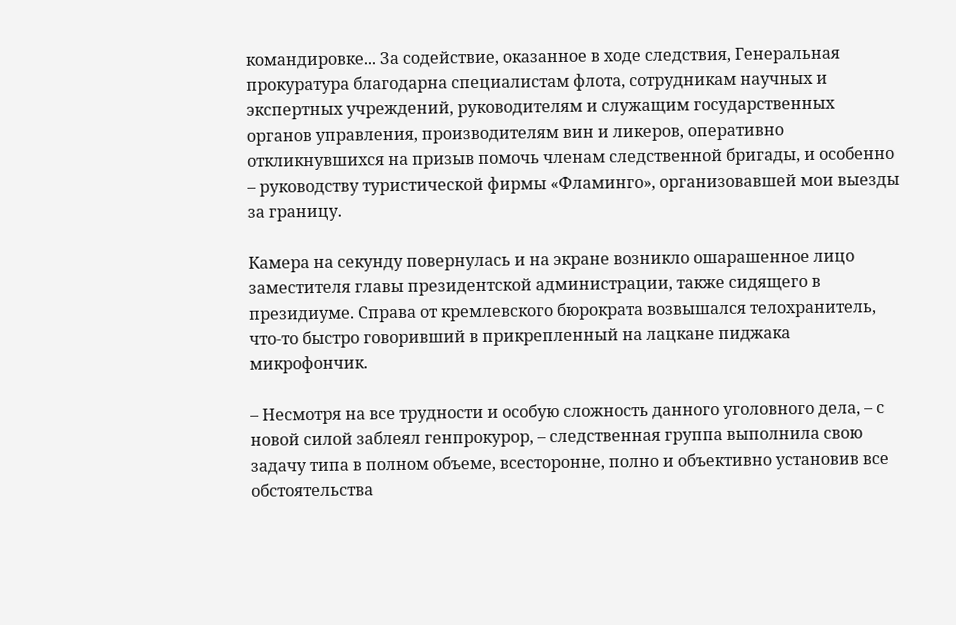командировке... За содействие, оказанное в ходе следствия, Генеральная прокуратура благодарна специалистам флота, сотрудникам научных и экспертных учреждений, руководителям и служащим государственных органов управления, производителям вин и ликеров, оперативно откликнувшихся на призыв помочь членам следственной бригады, и особенно – руководству туристической фирмы «Фламинго», организовавшей мои выезды за границу.

Камера на секунду повернулась и на экране возникло ошарашенное лицо заместителя главы президентской администрации, также сидящего в президиуме. Справа от кремлевского бюрократа возвышался телохранитель, что-то быстро говоривший в прикрепленный на лацкане пиджака микрофончик.

– Несмотря на все трудности и особую сложность данного уголовного дела, – с новой силой заблеял генпрокурор, – следственная группа выполнила свою задачу типа в полном объеме, всесторонне, полно и объективно установив все обстоятельства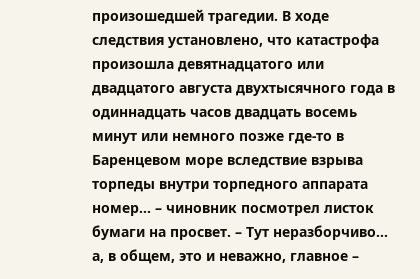произошедшей трагедии. В ходе следствия установлено, что катастрофа произошла девятнадцатого или двадцатого августа двухтысячного года в одиннадцать часов двадцать восемь минут или немного позже где-то в Баренцевом море вследствие взрыва торпеды внутри торпедного аппарата номер... – чиновник посмотрел листок бумаги на просвет. – Тут неразборчиво... а, в общем, это и неважно, главное –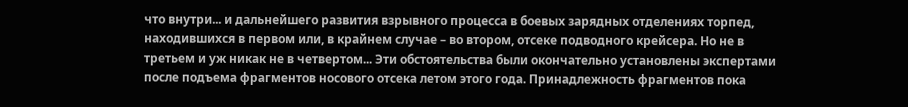что внутри... и дальнейшего развития взрывного процесса в боевых зарядных отделениях торпед, находившихся в первом или, в крайнем случае – во втором, отсеке подводного крейсера. Но не в третьем и уж никак не в четвертом... Эти обстоятельства были окончательно установлены экспертами после подъема фрагментов носового отсека летом этого года. Принадлежность фрагментов пока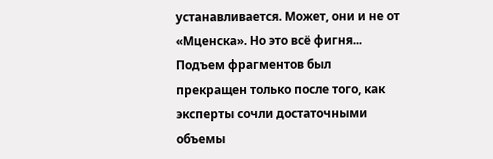устанавливается. Может, они и не от «Мценска». Но это всё фигня... Подъем фрагментов был прекращен только после того, как эксперты сочли достаточными объемы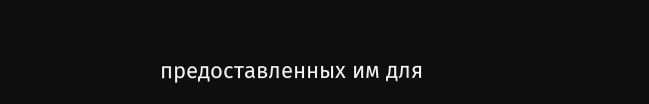предоставленных им для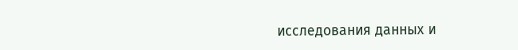исследования данных и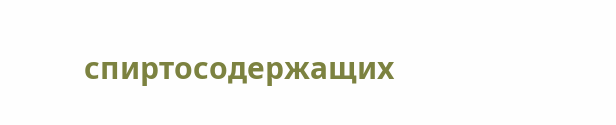спиртосодержащих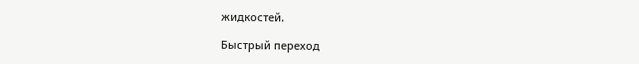жидкостей.

Быстрый переход